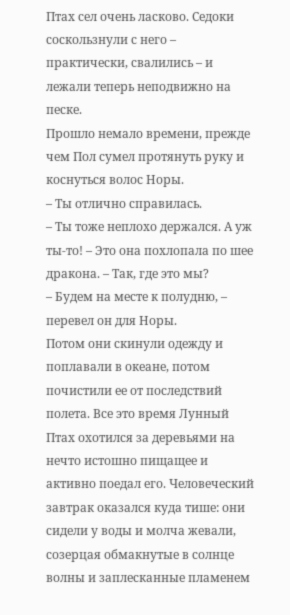Птах сел очень ласково. Седоки соскользнули с него – практически, свалились – и лежали теперь неподвижно на песке.
Прошло немало времени, прежде чем Пол сумел протянуть руку и коснуться волос Норы.
– Ты отлично справилась.
– Ты тоже неплохо держался. А уж ты-то! – Это она похлопала по шее дракона. – Так, где это мы?
– Будем на месте к полудню, – перевел он для Норы.
Потом они скинули одежду и поплавали в океане, потом почистили ее от последствий полета. Все это время Лунный Птах охотился за деревьями на нечто истошно пищащее и активно поедал его. Человеческий завтрак оказался куда тише: они сидели у воды и молча жевали, созерцая обмакнутые в солнце волны и заплесканные пламенем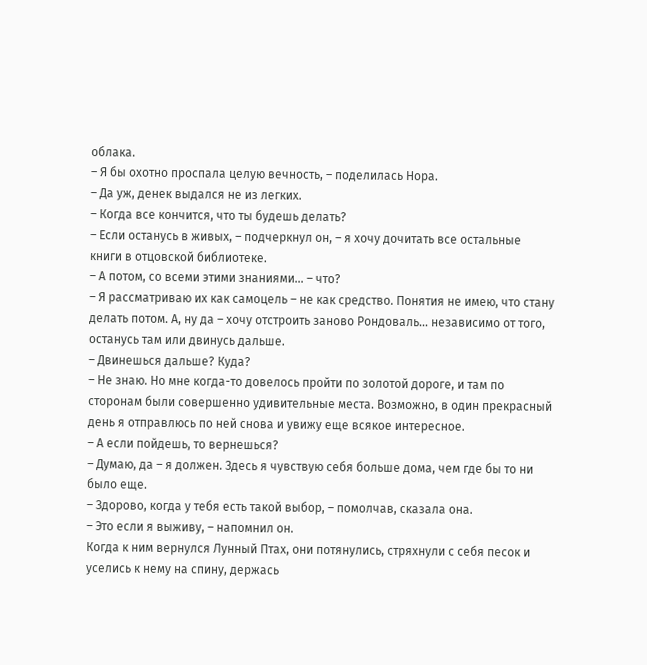облака.
– Я бы охотно проспала целую вечность, – поделилась Нора.
– Да уж, денек выдался не из легких.
– Когда все кончится, что ты будешь делать?
– Если останусь в живых, – подчеркнул он, – я хочу дочитать все остальные книги в отцовской библиотеке.
– А потом, со всеми этими знаниями… – что?
– Я рассматриваю их как самоцель – не как средство. Понятия не имею, что стану делать потом. А, ну да – хочу отстроить заново Рондоваль… независимо от того, останусь там или двинусь дальше.
– Двинешься дальше? Куда?
– Не знаю. Но мне когда-то довелось пройти по золотой дороге, и там по сторонам были совершенно удивительные места. Возможно, в один прекрасный день я отправлюсь по ней снова и увижу еще всякое интересное.
– А если пойдешь, то вернешься?
– Думаю, да – я должен. Здесь я чувствую себя больше дома, чем где бы то ни было еще.
– Здорово, когда у тебя есть такой выбор, – помолчав, сказала она.
– Это если я выживу, – напомнил он.
Когда к ним вернулся Лунный Птах, они потянулись, стряхнули с себя песок и уселись к нему на спину, держась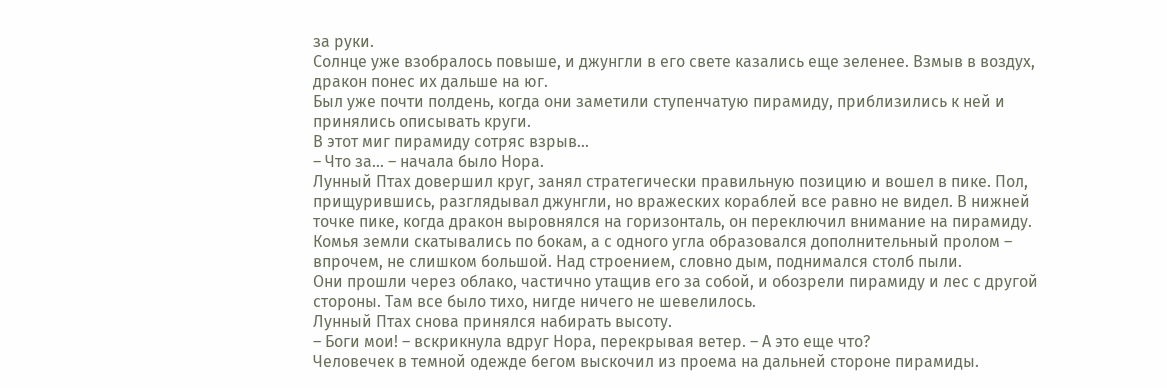за руки.
Солнце уже взобралось повыше, и джунгли в его свете казались еще зеленее. Взмыв в воздух, дракон понес их дальше на юг.
Был уже почти полдень, когда они заметили ступенчатую пирамиду, приблизились к ней и принялись описывать круги.
В этот миг пирамиду сотряс взрыв…
– Что за… – начала было Нора.
Лунный Птах довершил круг, занял стратегически правильную позицию и вошел в пике. Пол, прищурившись, разглядывал джунгли, но вражеских кораблей все равно не видел. В нижней точке пике, когда дракон выровнялся на горизонталь, он переключил внимание на пирамиду. Комья земли скатывались по бокам, а с одного угла образовался дополнительный пролом – впрочем, не слишком большой. Над строением, словно дым, поднимался столб пыли.
Они прошли через облако, частично утащив его за собой, и обозрели пирамиду и лес с другой стороны. Там все было тихо, нигде ничего не шевелилось.
Лунный Птах снова принялся набирать высоту.
– Боги мои! – вскрикнула вдруг Нора, перекрывая ветер. – А это еще что?
Человечек в темной одежде бегом выскочил из проема на дальней стороне пирамиды.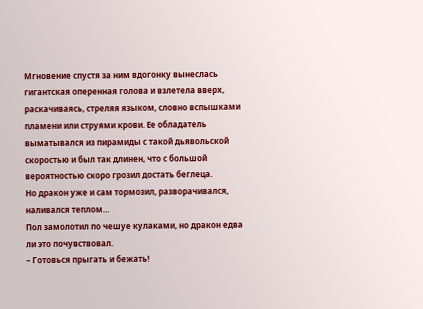Мгновение спустя за ним вдогонку вынеслась гигантская оперенная голова и взлетела вверх, раскачиваясь, стреляя языком, словно вспышками пламени или струями крови. Ее обладатель выматывался из пирамиды с такой дьявольской скоростью и был так длинен, что с большой вероятностью скоро грозил достать беглеца.
Но дракон уже и сам тормозил, разворачивался, наливался теплом…
Пол замолотил по чешуе кулаками, но дракон едва ли это почувствовал.
– Готовься прыгать и бежать!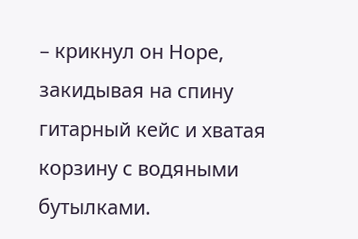– крикнул он Норе, закидывая на спину гитарный кейс и хватая корзину с водяными бутылками.